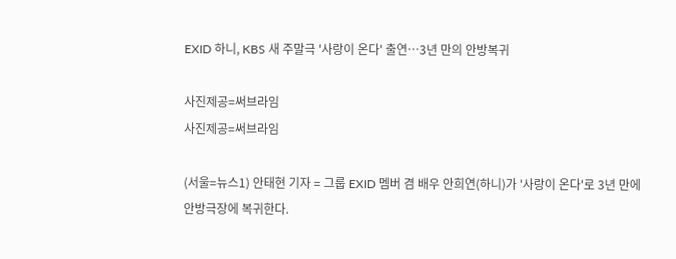EXID 하니, KBS 새 주말극 '사랑이 온다' 출연…3년 만의 안방복귀

사진제공=써브라임
사진제공=써브라임

(서울=뉴스1) 안태현 기자 = 그룹 EXID 멤버 겸 배우 안희연(하니)가 '사랑이 온다'로 3년 만에 안방극장에 복귀한다.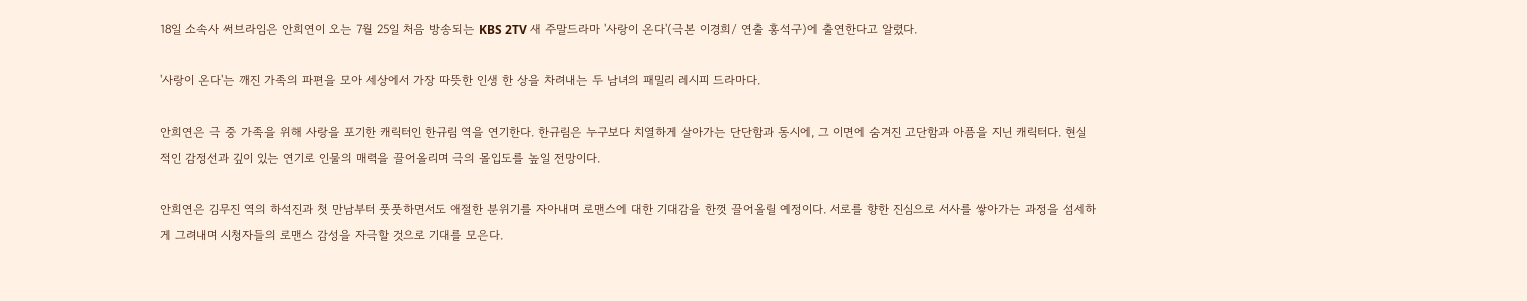18일 소속사 써브라임은 안희연이 오는 7월 25일 처음 방송되는 KBS 2TV 새 주말드라마 '사랑이 온다'(극본 이경희/ 연출 홍석구)에 출연한다고 알렸다.

'사랑이 온다'는 깨진 가족의 파편을 모아 세상에서 가장 따뜻한 인생 한 상을 차려내는 두 남녀의 패밀리 레시피 드라마다.

안희연은 극 중 가족을 위해 사랑을 포기한 캐릭터인 한규림 역을 연기한다. 한규림은 누구보다 치열하게 살아가는 단단함과 동시에, 그 이면에 숨겨진 고단함과 아픔을 지닌 캐릭터다. 현실적인 감정선과 깊이 있는 연기로 인물의 매력을 끌어올리며 극의 몰입도를 높일 전망이다.

안희연은 김무진 역의 하석진과 첫 만남부터 풋풋하면서도 애절한 분위기를 자아내며 로맨스에 대한 기대감을 한껏 끌어올릴 예정이다. 서로를 향한 진심으로 서사를 쌓아가는 과정을 섬세하게 그려내며 시청자들의 로맨스 감성을 자극할 것으로 기대를 모은다.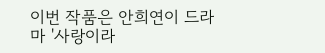이번 작품은 안희연이 드라마 '사랑이라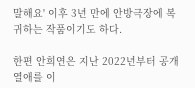말해요' 이후 3년 만에 안방극장에 복귀하는 작품이기도 하다.

한편 안희연은 지난 2022년부터 공개 열애를 이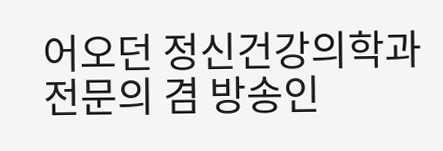어오던 정신건강의학과 전문의 겸 방송인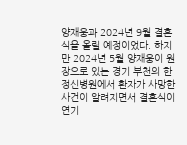양재웅과 2024년 9월 결혼식을 올릴 예정이었다. 하지만 2024년 5월 양재웅이 원장으로 있는 경기 부천의 한 정신병원에서 환자가 사망한 사건이 알려지면서 결혼식이 연기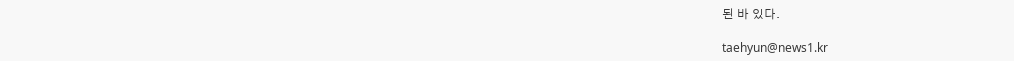된 바 있다.

taehyun@news1.kr